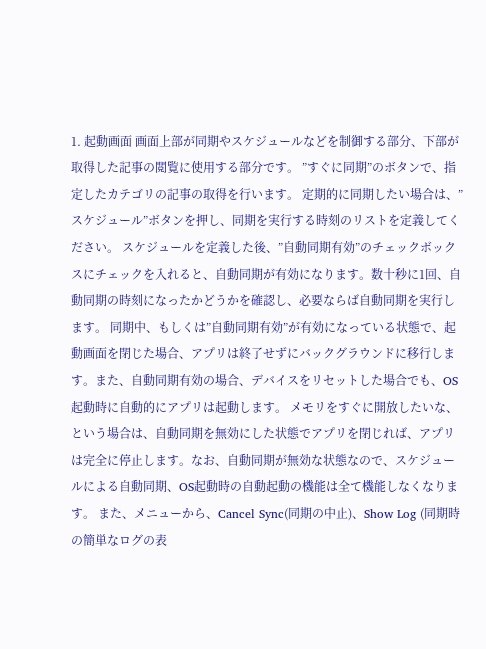1. 起動画面 画面上部が同期やスケジュールなどを制御する部分、下部が取得した記事の閲覧に使用する部分です。 ”すぐに同期”のボタンで、指定したカテゴリの記事の取得を行います。 定期的に同期したい場合は、”スケジュール”ボタンを押し、同期を実行する時刻のリストを定義してください。 スケジュールを定義した後、”自動同期有効”のチェックボックスにチェックを入れると、自動同期が有効になります。数十秒に1回、自動同期の時刻になったかどうかを確認し、必要ならば自動同期を実行します。 同期中、もしくは”自動同期有効”が有効になっている状態で、起動画面を閉じた場合、アプリは終了せずにバックグラウンドに移行します。また、自動同期有効の場合、デバイスをリセットした場合でも、OS起動時に自動的にアプリは起動します。 メモリをすぐに開放したいな、という場合は、自動同期を無効にした状態でアプリを閉じれば、アプリは完全に停止します。なお、自動同期が無効な状態なので、スケジュールによる自動同期、OS起動時の自動起動の機能は全て機能しなくなります。 また、メニューから、Cancel Sync(同期の中止)、Show Log (同期時の簡単なログの表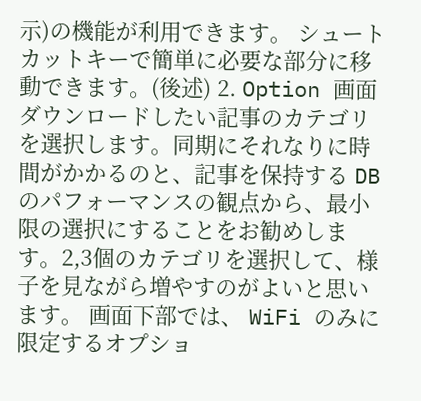示)の機能が利用できます。 シュートカットキーで簡単に必要な部分に移動できます。(後述) 2. Option 画面 ダウンロードしたい記事のカテゴリを選択します。同期にそれなりに時間がかかるのと、記事を保持する DB のパフォーマンスの観点から、最小限の選択にすることをお勧めします。2,3個のカテゴリを選択して、様子を見ながら増やすのがよいと思います。 画面下部では、 WiFi のみに限定するオプショ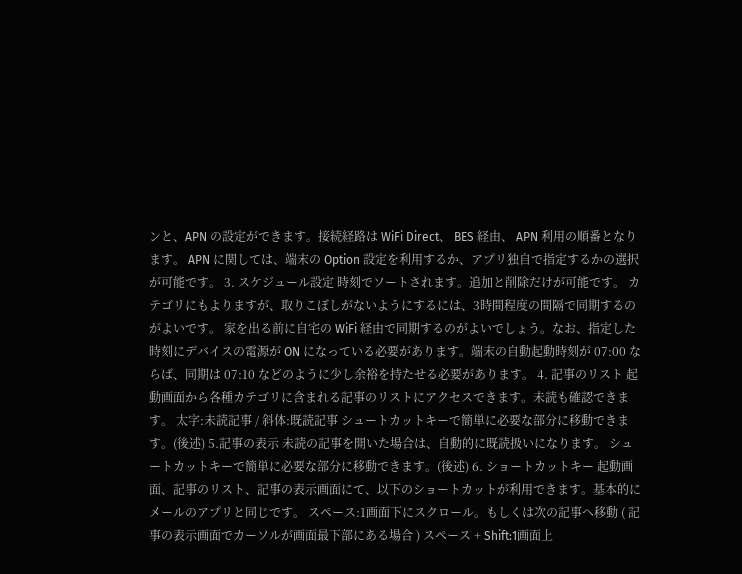ンと、APN の設定ができます。接続経路は WiFi Direct、 BES 経由、 APN 利用の順番となります。 APN に関しては、端末の Option 設定を利用するか、アプリ独自で指定するかの選択が可能です。 3. スケジュール設定 時刻でソートされます。追加と削除だけが可能です。 カテゴリにもよりますが、取りこぼしがないようにするには、3時間程度の間隔で同期するのがよいです。 家を出る前に自宅の WiFi 経由で同期するのがよいでしょう。なお、指定した時刻にデバイスの電源が ON になっている必要があります。端末の自動起動時刻が 07:00 ならば、同期は 07:10 などのように少し余裕を持たせる必要があります。 4. 記事のリスト 起動画面から各種カテゴリに含まれる記事のリストにアクセスできます。未読も確認できます。 太字:未読記事 / 斜体:既読記事 シュートカットキーで簡単に必要な部分に移動できます。(後述) 5.記事の表示 未読の記事を開いた場合は、自動的に既読扱いになります。 シュートカットキーで簡単に必要な部分に移動できます。(後述) 6. ショートカットキー 起動画面、記事のリスト、記事の表示画面にて、以下のショートカットが利用できます。基本的にメールのアプリと同じです。 スペース:1画面下にスクロール。もしくは次の記事へ移動 ( 記事の表示画面でカーソルが画面最下部にある場合 ) スペース + Shift:1画面上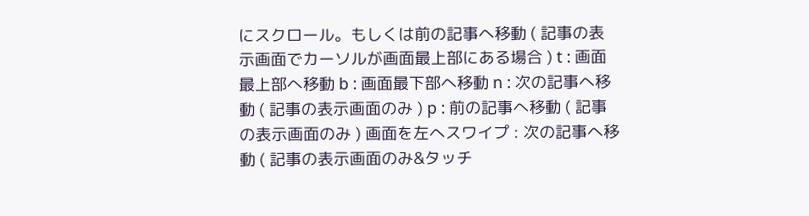にスクロール。もしくは前の記事へ移動 ( 記事の表示画面でカーソルが画面最上部にある場合 ) t : 画面最上部へ移動 b : 画面最下部へ移動 n : 次の記事へ移動 ( 記事の表示画面のみ ) p : 前の記事へ移動 ( 記事の表示画面のみ ) 画面を左へスワイプ : 次の記事へ移動 ( 記事の表示画面のみ&タッチ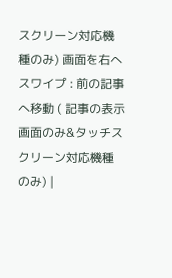スクリーン対応機種のみ) 画面を右へスワイプ : 前の記事へ移動 ( 記事の表示画面のみ&タッチスクリーン対応機種のみ) |